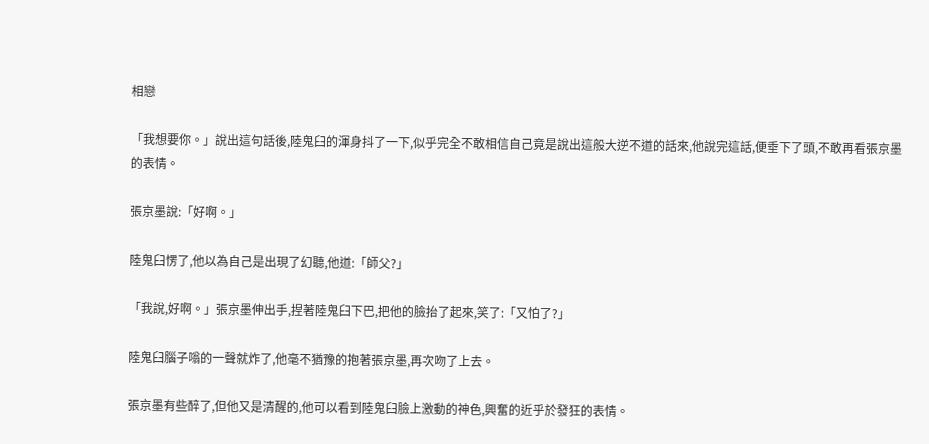相戀

「我想要你。」說出這句話後,陸鬼臼的渾身抖了一下,似乎完全不敢相信自己竟是說出這般大逆不道的話來,他說完這話,便垂下了頭,不敢再看張京墨的表情。

張京墨說:「好啊。」

陸鬼臼愣了,他以為自己是出現了幻聽,他道:「師父?」

「我說,好啊。」張京墨伸出手,捏著陸鬼臼下巴,把他的臉抬了起來,笑了:「又怕了?」

陸鬼臼腦子嗡的一聲就炸了,他毫不猶豫的抱著張京墨,再次吻了上去。

張京墨有些醉了,但他又是清醒的,他可以看到陸鬼臼臉上激動的神色,興奮的近乎於發狂的表情。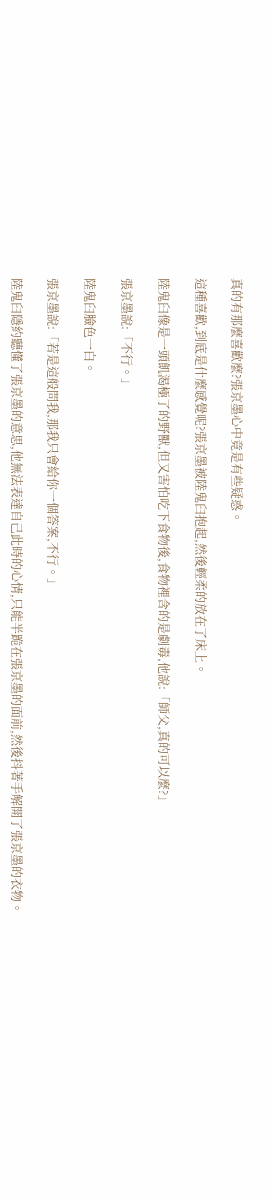真的有那麼喜歡麼?張京墨心中竟是有些疑惑。

這種喜歡,到底是什麼感覺呢?張京墨被陸鬼臼抱起,然後輕柔的放在了床上。

陸鬼臼像是一頭飢渴極了的野獸,但又害怕吃下食物後,食物裡含的是劇毒,他說:「師父,真的可以麼?」

張京墨說:「不行。」

陸鬼臼臉色一白。

張京墨說:「若是這般問我,那我只會給你一個答案,不行。」

陸鬼臼隱約聽懂了張京墨的意思,他無法表達自己此時的心情,只能半跪在張京墨的面前,然後抖著手解開了張京墨的衣物。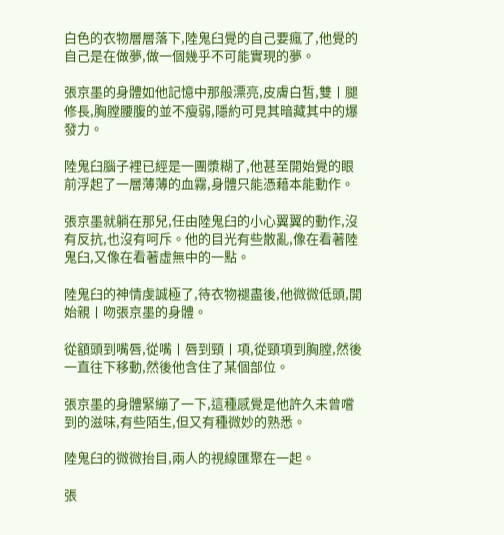白色的衣物層層落下,陸鬼臼覺的自己要瘋了,他覺的自己是在做夢,做一個幾乎不可能實現的夢。

張京墨的身體如他記憶中那般漂亮,皮膚白皙,雙丨腿修長,胸膛腰腹的並不瘦弱,隱約可見其暗藏其中的爆發力。

陸鬼臼腦子裡已經是一團漿糊了,他甚至開始覺的眼前浮起了一層薄薄的血霧,身體只能憑藉本能動作。

張京墨就躺在那兒,任由陸鬼臼的小心翼翼的動作,沒有反抗,也沒有呵斥。他的目光有些散亂,像在看著陸鬼臼,又像在看著虛無中的一點。

陸鬼臼的神情虔誠極了,待衣物褪盡後,他微微低頭,開始親丨吻張京墨的身體。

從額頭到嘴唇,從嘴丨唇到頸丨項,從頸項到胸膛,然後一直往下移動,然後他含住了某個部位。

張京墨的身體緊繃了一下,這種感覺是他許久未曾嚐到的滋味,有些陌生,但又有種微妙的熟悉。

陸鬼臼的微微抬目,兩人的視線匯聚在一起。

張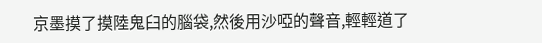京墨摸了摸陸鬼臼的腦袋,然後用沙啞的聲音,輕輕道了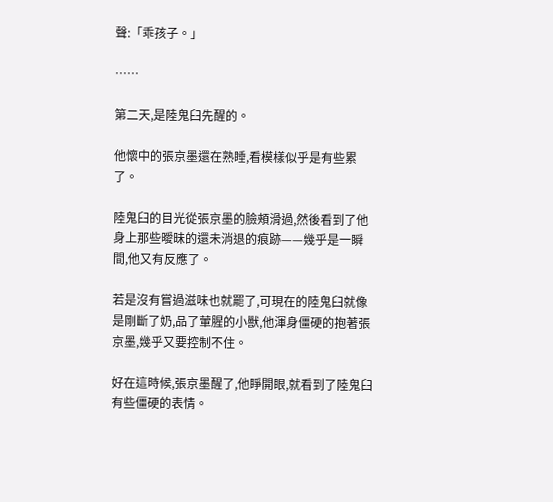聲:「乖孩子。」

……

第二天,是陸鬼臼先醒的。

他懷中的張京墨還在熟睡,看模樣似乎是有些累了。

陸鬼臼的目光從張京墨的臉頰滑過,然後看到了他身上那些曖昧的還未消退的痕跡——幾乎是一瞬間,他又有反應了。

若是沒有嘗過滋味也就罷了,可現在的陸鬼臼就像是剛斷了奶,品了葷腥的小獸,他渾身僵硬的抱著張京墨,幾乎又要控制不住。

好在這時候,張京墨醒了,他睜開眼,就看到了陸鬼臼有些僵硬的表情。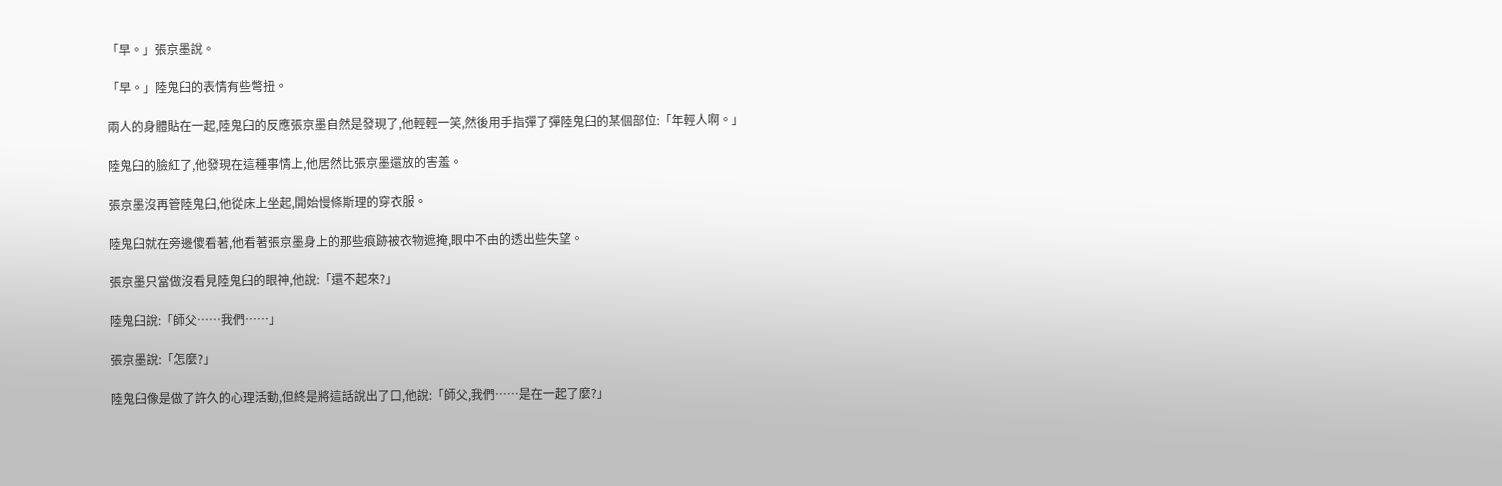「早。」張京墨說。

「早。」陸鬼臼的表情有些彆扭。

兩人的身體貼在一起,陸鬼臼的反應張京墨自然是發現了,他輕輕一笑,然後用手指彈了彈陸鬼臼的某個部位:「年輕人啊。」

陸鬼臼的臉紅了,他發現在這種事情上,他居然比張京墨還放的害羞。

張京墨沒再管陸鬼臼,他從床上坐起,開始慢條斯理的穿衣服。

陸鬼臼就在旁邊傻看著,他看著張京墨身上的那些痕跡被衣物遮掩,眼中不由的透出些失望。

張京墨只當做沒看見陸鬼臼的眼神,他說:「還不起來?」

陸鬼臼說:「師父……我們……」

張京墨說:「怎麼?」

陸鬼臼像是做了許久的心理活動,但終是將這話說出了口,他說:「師父,我們……是在一起了麼?」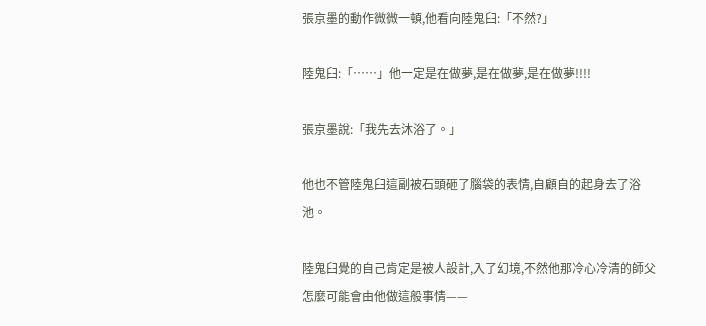張京墨的動作微微一頓,他看向陸鬼臼:「不然?」

陸鬼臼:「……」他一定是在做夢,是在做夢,是在做夢!!!!

張京墨說:「我先去沐浴了。」

他也不管陸鬼臼這副被石頭砸了腦袋的表情,自顧自的起身去了浴池。

陸鬼臼覺的自己肯定是被人設計,入了幻境,不然他那冷心冷清的師父怎麼可能會由他做這般事情——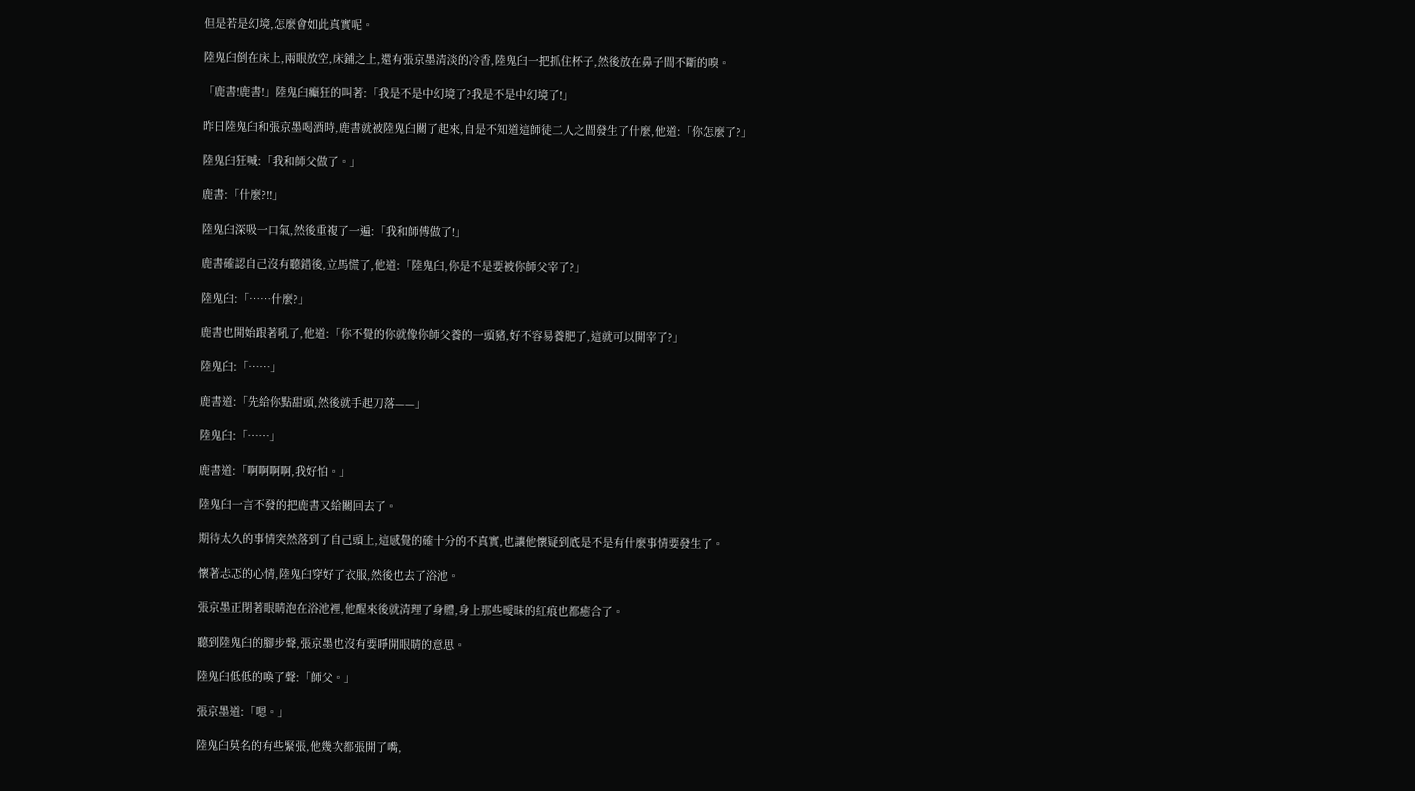但是若是幻境,怎麼會如此真實呢。

陸鬼臼倒在床上,兩眼放空,床鋪之上,還有張京墨清淡的冷香,陸鬼臼一把抓住杯子,然後放在鼻子間不斷的嗅。

「鹿書!鹿書!」陸鬼臼癲狂的叫著:「我是不是中幻境了?我是不是中幻境了!」

昨日陸鬼臼和張京墨喝酒時,鹿書就被陸鬼臼關了起來,自是不知道這師徒二人之間發生了什麼,他道:「你怎麼了?」

陸鬼臼狂喊:「我和師父做了。」

鹿書:「什麼?!!」

陸鬼臼深吸一口氣,然後重複了一遍:「我和師傅做了!」

鹿書確認自己沒有聽錯後,立馬慌了,他道:「陸鬼臼,你是不是要被你師父宰了?」

陸鬼臼:「……什麼?」

鹿書也開始跟著吼了,他道:「你不覺的你就像你師父養的一頭豬,好不容易養肥了,這就可以開宰了?」

陸鬼臼:「……」

鹿書道:「先給你點甜頭,然後就手起刀落——」

陸鬼臼:「……」

鹿書道:「啊啊啊啊,我好怕。」

陸鬼臼一言不發的把鹿書又給關回去了。

期待太久的事情突然落到了自己頭上,這感覺的確十分的不真實,也讓他懷疑到底是不是有什麼事情要發生了。

懷著忐忑的心情,陸鬼臼穿好了衣服,然後也去了浴池。

張京墨正閉著眼睛泡在浴池裡,他醒來後就清理了身體,身上那些曖昧的紅痕也都癒合了。

聽到陸鬼臼的腳步聲,張京墨也沒有要睜開眼睛的意思。

陸鬼臼低低的喚了聲:「師父。」

張京墨道:「嗯。」

陸鬼臼莫名的有些緊張,他幾次都張開了嘴,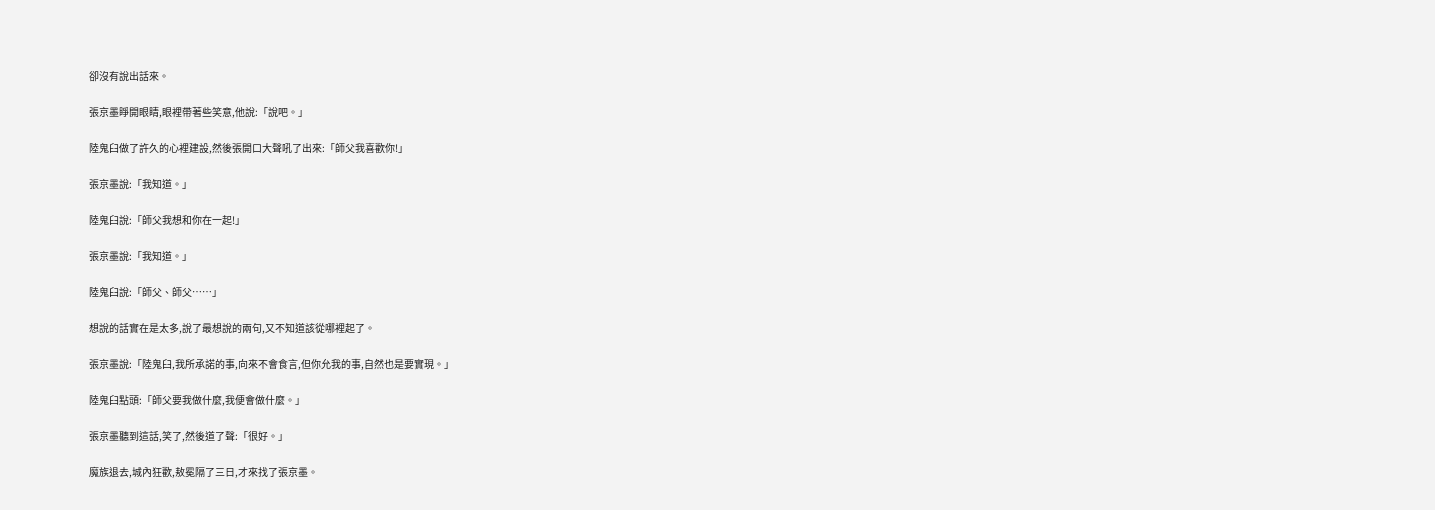卻沒有說出話來。

張京墨睜開眼睛,眼裡帶著些笑意,他說:「說吧。」

陸鬼臼做了許久的心裡建設,然後張開口大聲吼了出來:「師父我喜歡你!」

張京墨說:「我知道。」

陸鬼臼說:「師父我想和你在一起!」

張京墨說:「我知道。」

陸鬼臼說:「師父、師父……」

想說的話實在是太多,說了最想說的兩句,又不知道該從哪裡起了。

張京墨說:「陸鬼臼,我所承諾的事,向來不會食言,但你允我的事,自然也是要實現。」

陸鬼臼點頭:「師父要我做什麼,我便會做什麼。」

張京墨聽到這話,笑了,然後道了聲:「很好。」

魔族退去,城內狂歡,敖冕隔了三日,才來找了張京墨。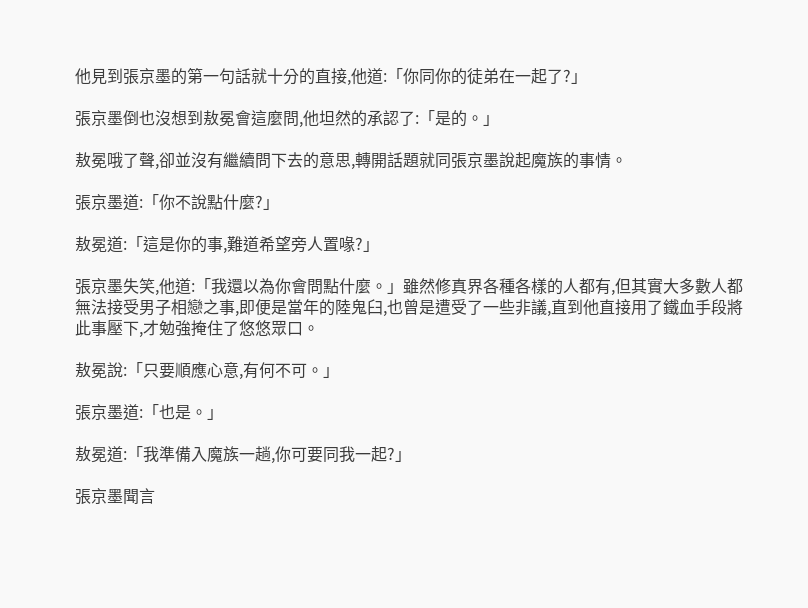他見到張京墨的第一句話就十分的直接,他道:「你同你的徒弟在一起了?」

張京墨倒也沒想到敖冕會這麼問,他坦然的承認了:「是的。」

敖冕哦了聲,卻並沒有繼續問下去的意思,轉開話題就同張京墨說起魔族的事情。

張京墨道:「你不說點什麼?」

敖冕道:「這是你的事,難道希望旁人置喙?」

張京墨失笑,他道:「我還以為你會問點什麼。」雖然修真界各種各樣的人都有,但其實大多數人都無法接受男子相戀之事,即便是當年的陸鬼臼,也曾是遭受了一些非議,直到他直接用了鐵血手段將此事壓下,才勉強掩住了悠悠眾口。

敖冕說:「只要順應心意,有何不可。」

張京墨道:「也是。」

敖冕道:「我準備入魔族一趟,你可要同我一起?」

張京墨聞言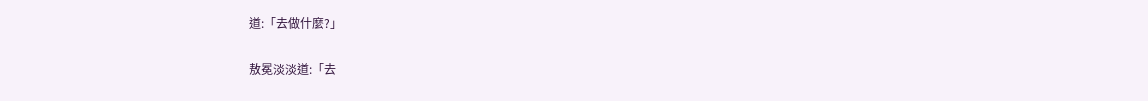道:「去做什麼?」

敖冕淡淡道:「去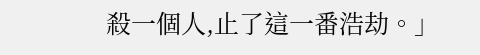殺一個人,止了這一番浩劫。」